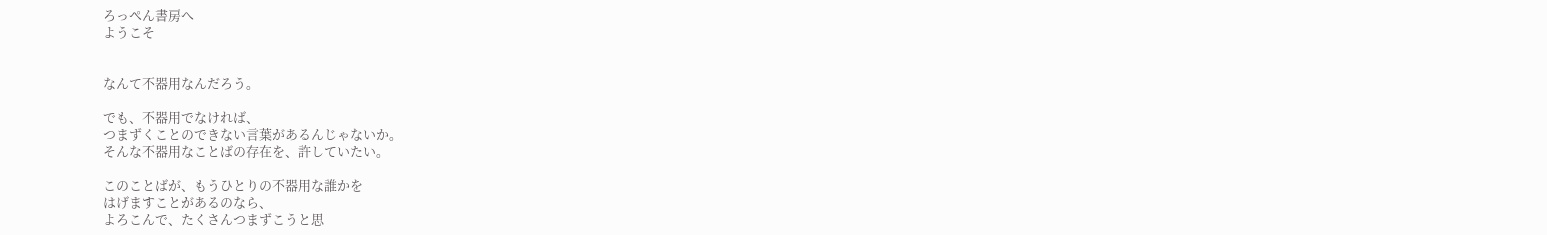ろっぺん書房へ
ようこそ


なんて不器用なんだろう。

でも、不器用でなければ、
つまずくことのできない言葉があるんじゃないか。
そんな不器用なことばの存在を、許していたい。

このことばが、もうひとりの不器用な誰かを
はげますことがあるのなら、
よろこんで、たくさんつまずこうと思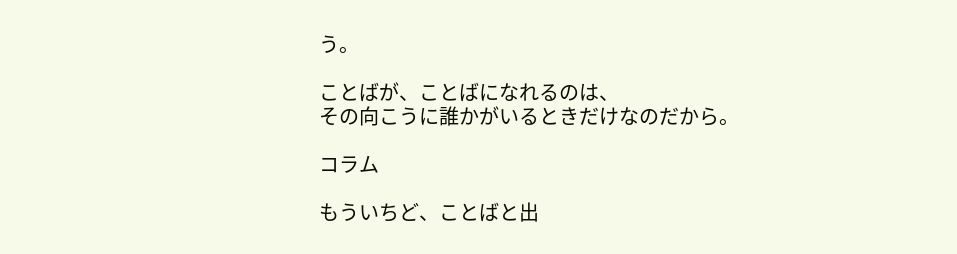う。

ことばが、ことばになれるのは、
その向こうに誰かがいるときだけなのだから。

コラム

もういちど、ことばと出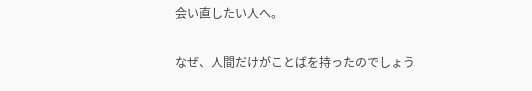会い直したい人へ。

なぜ、人間だけがことばを持ったのでしょう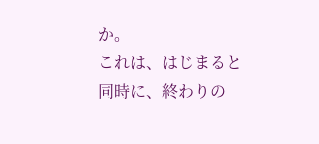か。
これは、はじまると同時に、終わりの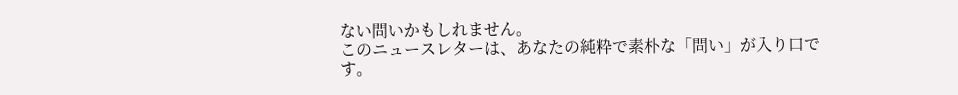ない問いかもしれません。
このニュースレターは、あなたの純粋で素朴な「問い」が入り口です。